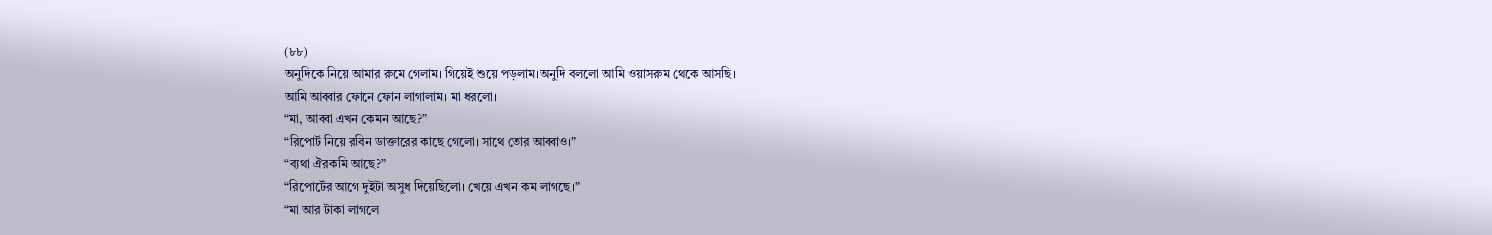(৮৮)
অনুদিকে নিয়ে আমার রুমে গেলাম। গিয়েই শুয়ে পড়লাম।অনুদি বললো আমি ওয়াসরুম থেকে আসছি।
আমি আব্বার ফোনে ফোন লাগালাম। মা ধরলো।
“মা, আব্বা এখন কেমন আছে?”
“রিপোর্ট নিয়ে রবিন ডাক্তারের কাছে গেলো। সাথে তোর আব্বাও।”
“ব্যথা ঐরকমি আছে?”
“রিপোর্টের আগে দুইটা অসুধ দিয়েছিলো। খেয়ে এখন কম লাগছে।”
“মা আর টাকা লাগলে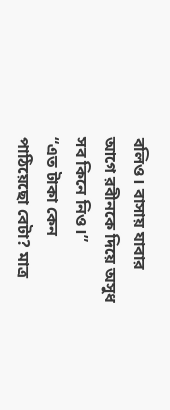বলিও। বাসায় যাবার আগে রবীনকে দিয়ে অসুধ সব কিনে নিও।”
“এত টাকা কেন পাঠিয়েছো বেটা? মাত্র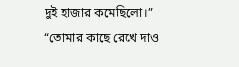দুই হাজার কমেছিলো।”
“তোমার কাছে রেখে দাও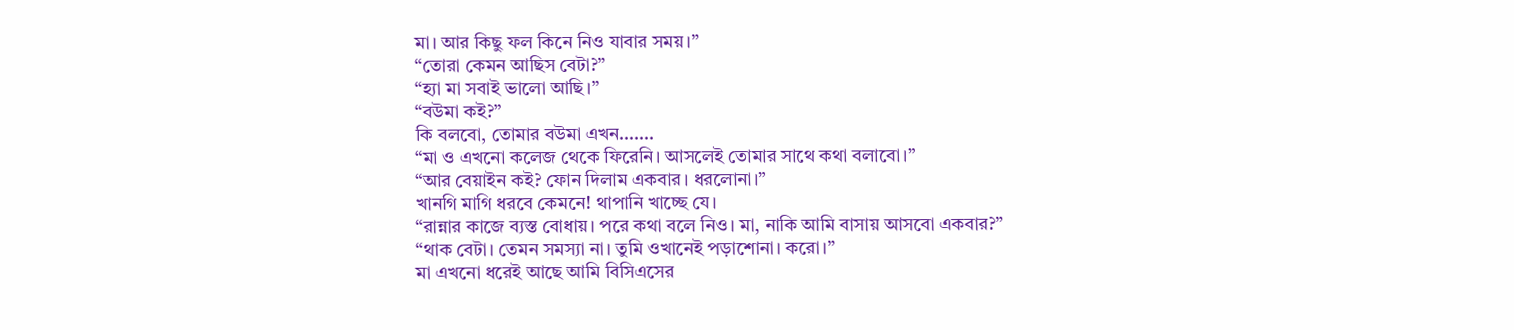মা। আর কিছু ফল কিনে নিও যাবার সময়।”
“তোরা কেমন আছিস বেটা?”
“হ্যা মা সবাই ভালো আছি।”
“বউমা কই?”
কি বলবো, তোমার বউমা এখন…….
“মা ও এখনো কলেজ থেকে ফিরেনি। আসলেই তোমার সাথে কথা বলাবো।”
“আর বেয়াইন কই? ফোন দিলাম একবার। ধরলোনা।”
খানগি মাগি ধরবে কেমনে! থাপানি খাচ্ছে যে।
“রান্নার কাজে ব্যস্ত বোধায়। পরে কথা বলে নিও। মা, নাকি আমি বাসায় আসবো একবার?”
“থাক বেটা। তেমন সমস্যা না। তুমি ওখানেই পড়াশোনা। করো।”
মা এখনো ধরেই আছে আমি বিসিএসের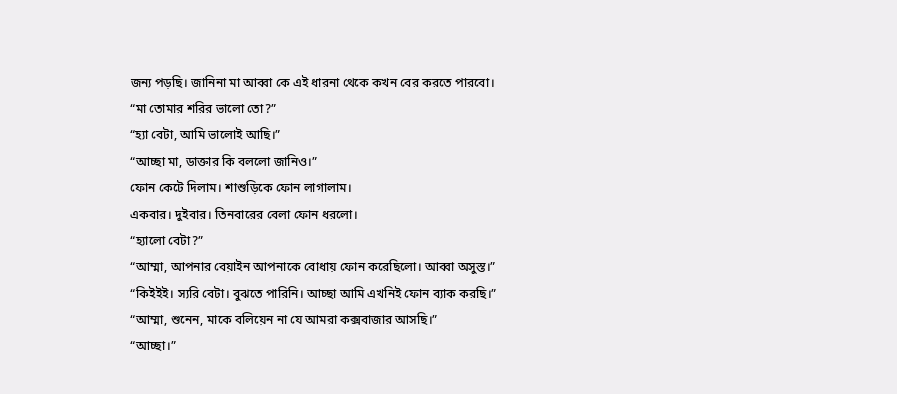জন্য পড়ছি। জানিনা মা আব্বা কে এই ধারনা থেকে কখন বের করতে পারবো।
“মা তোমার শরির ভালো তো?”
“হ্যা বেটা, আমি ভালোই আছি।”
“আচ্ছা মা, ডাক্তার কি বললো জানিও।”
ফোন কেটে দিলাম। শাশুড়িকে ফোন লাগালাম।
একবার। দুইবার। তিনবারের বেলা ফোন ধরলো।
“হ্যালো বেটা?”
“আম্মা, আপনার বেয়াইন আপনাকে বোধায় ফোন করেছিলো। আব্বা অসুস্ত।”
“কিইইই। স্যরি বেটা। বুঝতে পারিনি। আচ্ছা আমি এখনিই ফোন ব্যাক করছি।”
“আম্মা, শুনেন, মাকে বলিয়েন না যে আমরা কক্সবাজার আসছি।”
“আচ্ছা।”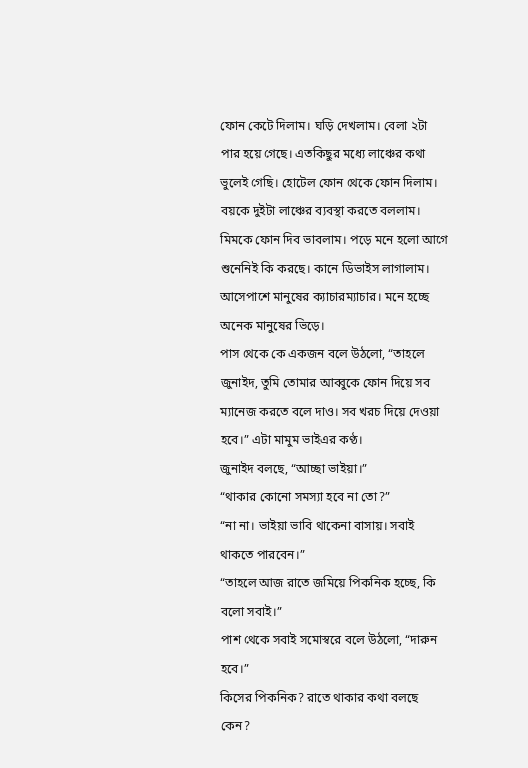ফোন কেটে দিলাম। ঘড়ি দেখলাম। বেলা ২টা পার হয়ে গেছে। এতকিছুর মধ্যে লাঞ্চের কথা ভুলেই গেছি। হোটেল ফোন থেকে ফোন দিলাম। বয়কে দুইটা লাঞ্চের ব্যবস্থা করতে বললাম।
মিমকে ফোন দিব ভাবলাম। পড়ে মনে হলো আগে শুনেনিই কি করছে। কানে ডিভাইস লাগালাম। আসেপাশে মানুষের ক্যাচারম্যাচার। মনে হচ্ছে অনেক মানুষের ভিড়ে।
পাস থেকে কে একজন বলে উঠলো, “তাহলে জুনাইদ, তুমি তোমার আব্বুকে ফোন দিয়ে সব ম্যানেজ করতে বলে দাও। সব খরচ দিয়ে দেওয়া হবে।” এটা মামুম ভাইএর কণ্ঠ।
জুনাইদ বলছে, “আচ্ছা ভাইয়া।”
“থাকার কোনো সমস্যা হবে না তো?”
“না না। ভাইয়া ভাবি থাকেনা বাসায়। সবাই থাকতে পারবেন।”
“তাহলে আজ রাতে জমিয়ে পিকনিক হচ্ছে, কি বলো সবাই।”
পাশ থেকে সবাই সমোস্বরে বলে উঠলো, “দারুন হবে।”
কিসের পিকনিক? রাতে থাকার কথা বলছে কেন?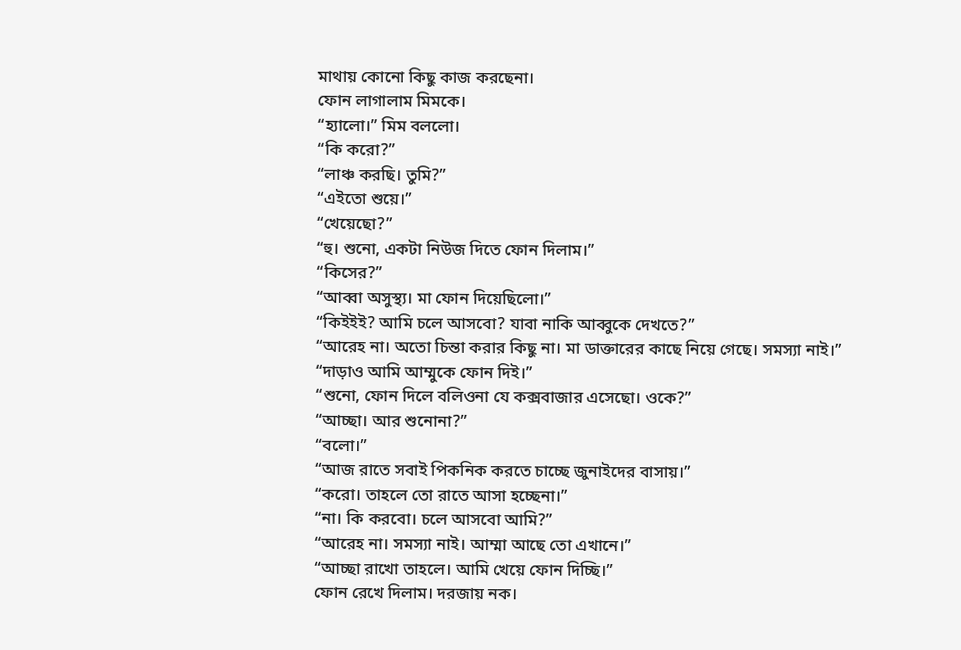মাথায় কোনো কিছু কাজ করছেনা।
ফোন লাগালাম মিমকে।
“হ্যালো।” মিম বললো।
“কি করো?”
“লাঞ্চ করছি। তুমি?”
“এইতো শুয়ে।”
“খেয়েছো?”
“হু। শুনো, একটা নিউজ দিতে ফোন দিলাম।”
“কিসের?”
“আব্বা অসুস্থ্য। মা ফোন দিয়েছিলো।”
“কিইইই? আমি চলে আসবো? যাবা নাকি আব্বুকে দেখতে?”
“আরেহ না। অতো চিন্তা করার কিছু না। মা ডাক্তারের কাছে নিয়ে গেছে। সমস্যা নাই।”
“দাড়াও আমি আম্মুকে ফোন দিই।”
“শুনো, ফোন দিলে বলিওনা যে কক্সবাজার এসেছো। ওকে?”
“আচ্ছা। আর শুনোনা?”
“বলো।”
“আজ রাতে সবাই পিকনিক করতে চাচ্ছে জুনাইদের বাসায়।”
“করো। তাহলে তো রাতে আসা হচ্ছেনা।”
“না। কি করবো। চলে আসবো আমি?”
“আরেহ না। সমস্যা নাই। আম্মা আছে তো এখানে।”
“আচ্ছা রাখো তাহলে। আমি খেয়ে ফোন দিচ্ছি।”
ফোন রেখে দিলাম। দরজায় নক।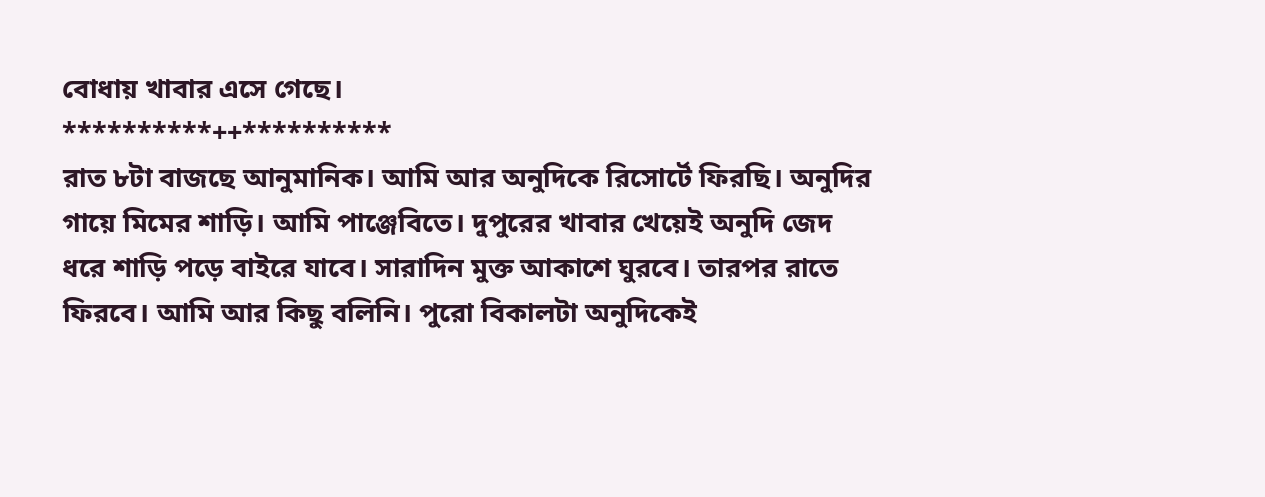বোধায় খাবার এসে গেছে।
**********++**********
রাত ৮টা বাজছে আনুমানিক। আমি আর অনুদিকে রিসোর্টে ফিরছি। অনুদির গায়ে মিমের শাড়ি। আমি পাঞ্জেবিতে। দুপুরের খাবার খেয়েই অনুদি জেদ ধরে শাড়ি পড়ে বাইরে যাবে। সারাদিন মুক্ত আকাশে ঘুরবে। তারপর রাতে ফিরবে। আমি আর কিছু বলিনি। পুরো বিকালটা অনুদিকেই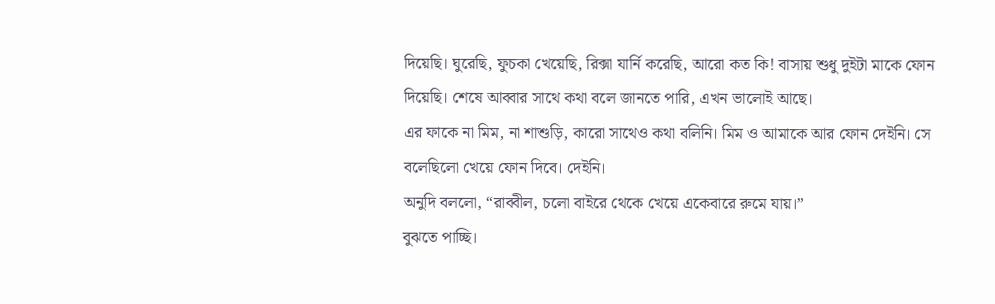দিয়েছি। ঘুরেছি, ফুচকা খেয়েছি, রিক্সা যার্নি করেছি, আরো কত কি! বাসায় শুধু দুইটা মাকে ফোন দিয়েছি। শেষে আব্বার সাথে কথা বলে জানতে পারি, এখন ভালোই আছে।
এর ফাকে না মিম, না শাশুড়ি, কারো সাথেও কথা বলিনি। মিম ও আমাকে আর ফোন দেইনি। সে বলেছিলো খেয়ে ফোন দিবে। দেইনি।
অনুদি বললো, “রাব্বীল, চলো বাইরে থেকে খেয়ে একেবারে রুমে যায়।”
বুঝতে পাচ্ছি।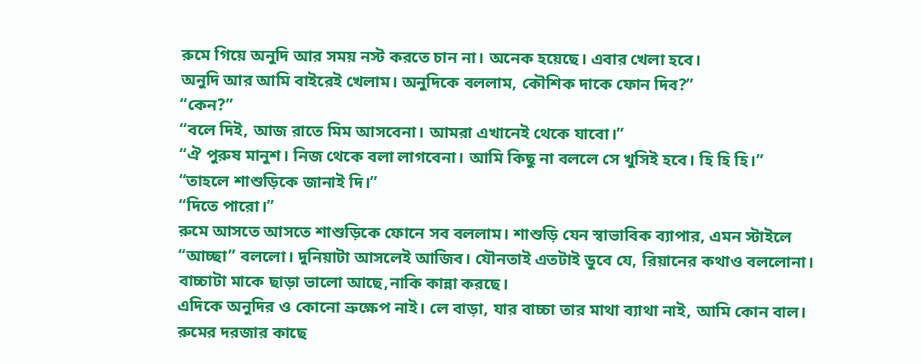রুমে গিয়ে অনুদি আর সময় নস্ট করতে চান না। অনেক হয়েছে। এবার খেলা হবে।
অনুদি আর আমি বাইরেই খেলাম। অনুদিকে বললাম, কৌশিক দাকে ফোন দিব?”
“কেন?”
“বলে দিই, আজ রাতে মিম আসবেনা। আমরা এখানেই থেকে যাবো।”
“ঐ পুরুষ মানুশ। নিজ থেকে বলা লাগবেনা। আমি কিছু না বললে সে খুসিই হবে। হি হি হি।”
“তাহলে শাশুড়িকে জানাই দি।”
“দিতে পারো।”
রুমে আসতে আসতে শাশুড়িকে ফোনে সব বললাম। শাশুড়ি যেন স্বাভাবিক ব্যাপার, এমন স্টাইলে “আচ্ছা” বললো। দুনিয়াটা আসলেই আজিব। যৌনতাই এতটাই ডুবে যে, রিয়ানের কথাও বললোনা। বাচ্চাটা মাকে ছাড়া ভালো আছে,নাকি কান্না করছে।
এদিকে অনুদির ও কোনো ভ্রুক্ষেপ নাই। লে বাড়া, যার বাচ্চা তার মাথা ব্যাথা নাই, আমি কোন বাল।
রুমের দরজার কাছে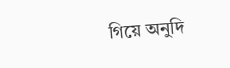গিয়ে অনুদি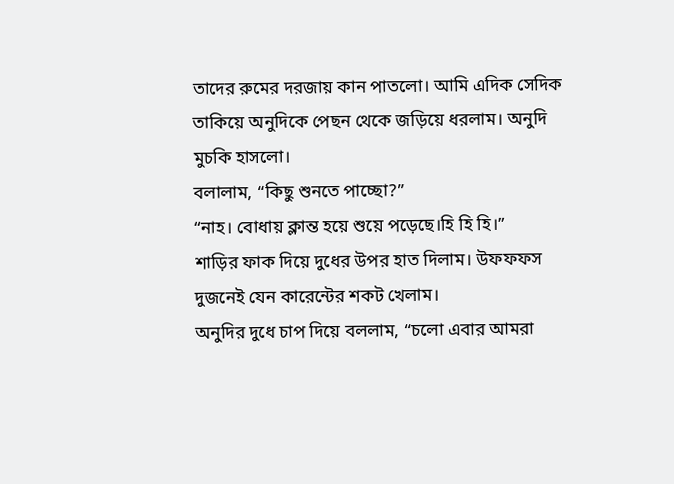তাদের রুমের দরজায় কান পাতলো। আমি এদিক সেদিক তাকিয়ে অনুদিকে পেছন থেকে জড়িয়ে ধরলাম। অনুদি মুচকি হাসলো।
বলালাম, “কিছু শুনতে পাচ্ছো?”
“নাহ। বোধায় ক্লান্ত হয়ে শুয়ে পড়েছে।হি হি হি।”
শাড়ির ফাক দিয়ে দুধের উপর হাত দিলাম। উফফফস দুজনেই যেন কারেন্টের শকট খেলাম।
অনুদির দুধে চাপ দিয়ে বললাম, “চলো এবার আমরা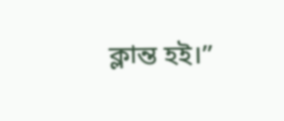ক্লান্ত হই।”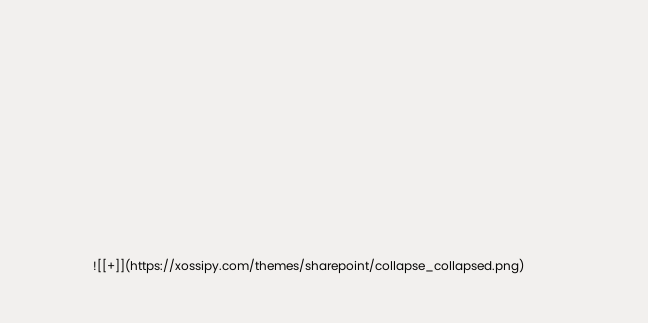![[+]](https://xossipy.com/themes/sharepoint/collapse_collapsed.png)